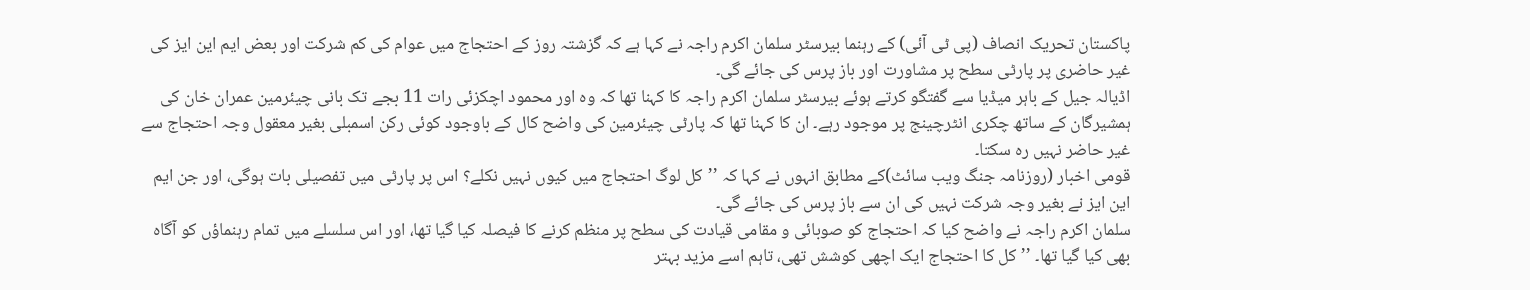پاکستان تحریک انصاف (پی ٹی آئی) کے رہنما بیرسٹر سلمان اکرم راجہ نے کہا ہے کہ گزشتہ روز کے احتجاج میں عوام کی کم شرکت اور بعض ایم این ایز کی غیر حاضری پر پارٹی سطح پر مشاورت اور باز پرس کی جائے گی۔
اڈیالہ جیل کے باہر میڈیا سے گفتگو کرتے ہوئے بیرسٹر سلمان اکرم راجہ کا کہنا تھا کہ وہ اور محمود اچکزئی رات 11 بجے تک بانی چیئرمین عمران خان کی ہمشیرگان کے ساتھ چکری انٹرچینج پر موجود رہے۔ ان کا کہنا تھا کہ پارٹی چیئرمین کی واضح کال کے باوجود کوئی رکن اسمبلی بغیر معقول وجہ احتجاج سے غیر حاضر نہیں رہ سکتا۔
قومی اخبار (روزنامہ جنگ ویب سائٹ)کے مطابق انہوں نے کہا کہ ’’کل لوگ احتجاج میں کیوں نہیں نکلے؟ اس پر پارٹی میں تفصیلی بات ہوگی، اور جن ایم این ایز نے بغیر وجہ شرکت نہیں کی ان سے باز پرس کی جائے گی۔
سلمان اکرم راجہ نے واضح کیا کہ احتجاج کو صوبائی و مقامی قیادت کی سطح پر منظم کرنے کا فیصلہ کیا گیا تھا، اور اس سلسلے میں تمام رہنماؤں کو آگاہ بھی کیا گیا تھا۔ ’’کل کا احتجاج ایک اچھی کوشش تھی، تاہم اسے مزید بہتر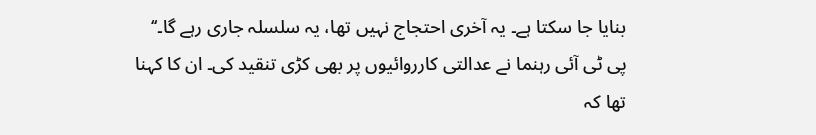بنایا جا سکتا ہے۔ یہ آخری احتجاج نہیں تھا، یہ سلسلہ جاری رہے گا۔‘‘
پی ٹی آئی رہنما نے عدالتی کارروائیوں پر بھی کڑی تنقید کی۔ ان کا کہنا تھا کہ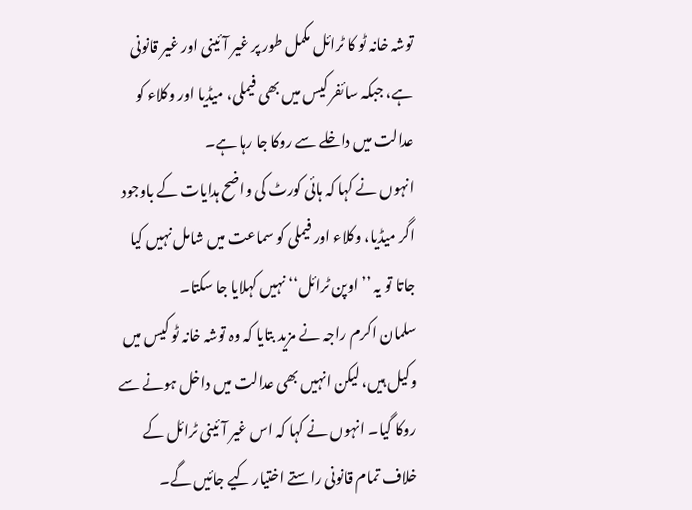توشہ خانہ ٹو کا ٹرائل مکمل طور پر غیر آئینی اور غیر قانونی ہے، جبکہ سائفر کیس میں بھی فیملی، میڈیا اور وکلاء کو عدالت میں داخلے سے روکا جا رہا ہے۔
انہوں نے کہا کہ ہائی کورٹ کی واضح ہدایات کے باوجود اگر میڈیا، وکلاء اور فیملی کو سماعت میں شامل نہیں کیا جاتا تو یہ ’’اوپن ٹرائل‘‘ نہیں کہلایا جا سکتا۔
سلمان اکرم راجہ نے مزید بتایا کہ وہ توشہ خانہ ٹو کیس میں وکیل ہیں، لیکن انہیں بھی عدالت میں داخل ہونے سے روکا گیا۔ انہوں نے کہا کہ اس غیر آئینی ٹرائل کے خلاف تمام قانونی راستے اختیار کیے جائیں گے۔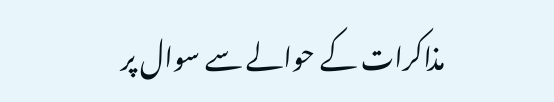مذاکرات کے حوالے سے سوال پر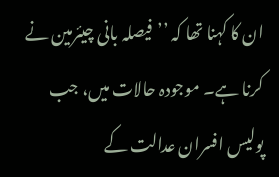ان کا کہنا تھا کہ ’’فیصلہ بانی چیئرمین نے کرنا ہے۔ موجودہ حالات میں، جب پولیس افسران عدالت کے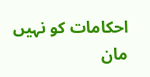احکامات کو نہیں مان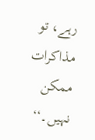رہے، تو مذاکرات ممکن نہیں۔‘‘